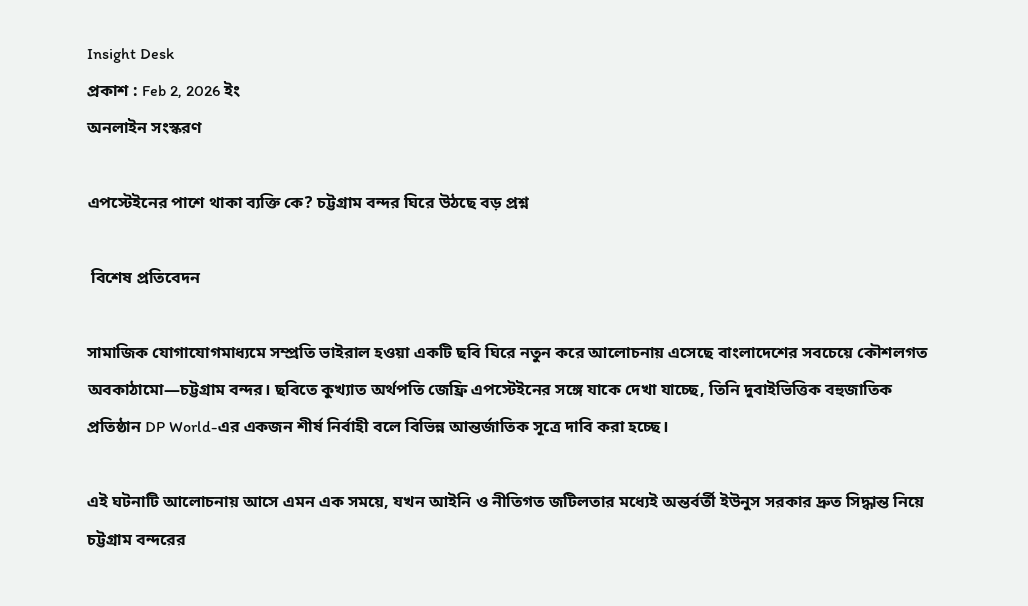Insight Desk
প্রকাশ : Feb 2, 2026 ইং
অনলাইন সংস্করণ

এপস্টেইনের পাশে থাকা ব্যক্তি কে? চট্টগ্রাম বন্দর ঘিরে উঠছে বড় প্রশ্ন

 বিশেষ প্রতিবেদন

সামাজিক যোগাযোগমাধ্যমে সম্প্রতি ভাইরাল হওয়া একটি ছবি ঘিরে নতুন করে আলোচনায় এসেছে বাংলাদেশের সবচেয়ে কৌশলগত অবকাঠামো—চট্টগ্রাম বন্দর। ছবিতে কুখ্যাত অর্থপতি জেফ্রি এপস্টেইনের সঙ্গে যাকে দেখা যাচ্ছে, তিনি দুবাইভিত্তিক বহুজাতিক প্রতিষ্ঠান DP World-এর একজন শীর্ষ নির্বাহী বলে বিভিন্ন আন্তর্জাতিক সূত্রে দাবি করা হচ্ছে।

এই ঘটনাটি আলোচনায় আসে এমন এক সময়ে, যখন আইনি ও নীতিগত জটিলতার মধ্যেই অন্তর্বর্তী ইউনুস সরকার দ্রুত সিদ্ধান্ত নিয়ে চট্টগ্রাম বন্দরের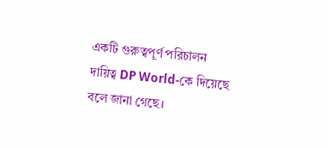একটি গুরুত্বপূর্ণ পরিচালন দায়িত্ব DP World-কে দিয়েছে বলে জানা গেছে।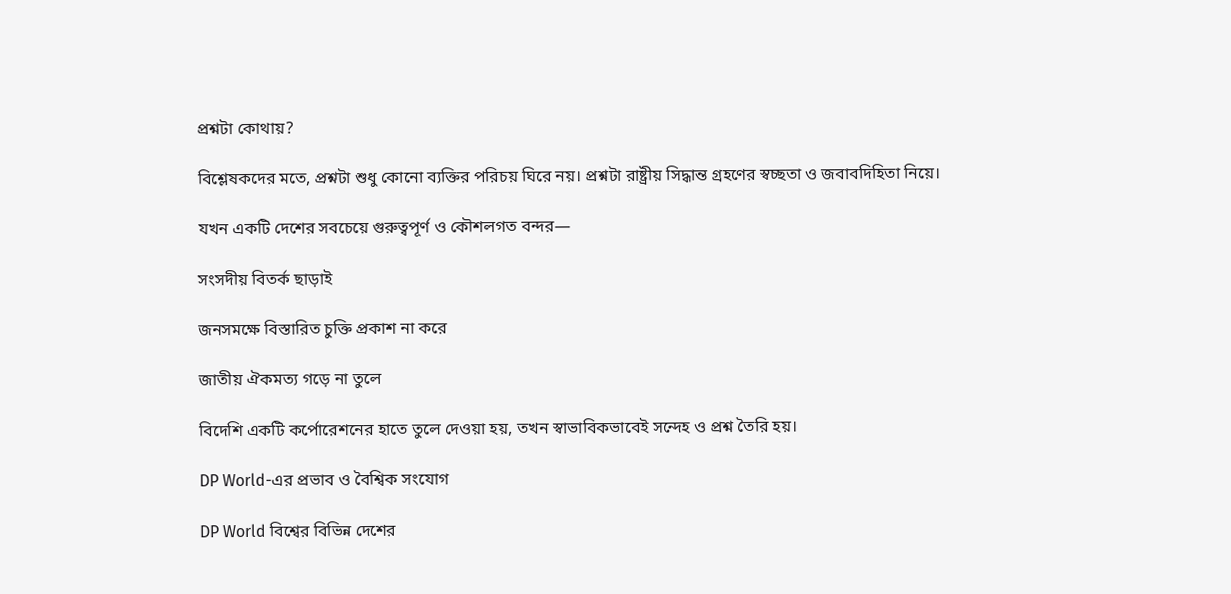প্রশ্নটা কোথায়?

বিশ্লেষকদের মতে, প্রশ্নটা শুধু কোনো ব্যক্তির পরিচয় ঘিরে নয়। প্রশ্নটা রাষ্ট্রীয় সিদ্ধান্ত গ্রহণের স্বচ্ছতা ও জবাবদিহিতা নিয়ে।

যখন একটি দেশের সবচেয়ে গুরুত্বপূর্ণ ও কৌশলগত বন্দর—

সংসদীয় বিতর্ক ছাড়াই

জনসমক্ষে বিস্তারিত চুক্তি প্রকাশ না করে

জাতীয় ঐকমত্য গড়ে না তুলে

বিদেশি একটি কর্পোরেশনের হাতে তুলে দেওয়া হয়, তখন স্বাভাবিকভাবেই সন্দেহ ও প্রশ্ন তৈরি হয়।

DP World-এর প্রভাব ও বৈশ্বিক সংযোগ

DP World বিশ্বের বিভিন্ন দেশের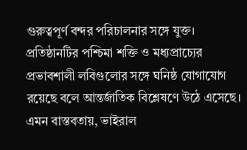গুরুত্বপূর্ণ বন্দর পরিচালনার সঙ্গে যুক্ত। প্রতিষ্ঠানটির পশ্চিমা শক্তি ও মধ্যপ্রাচ্যের প্রভাবশালী লবিগুলোর সঙ্গে ঘনিষ্ঠ যোগাযোগ রয়েছে বলে আন্তর্জাতিক বিশ্লেষণে উঠে এসেছে।
এমন বাস্তবতায়, ভাইরাল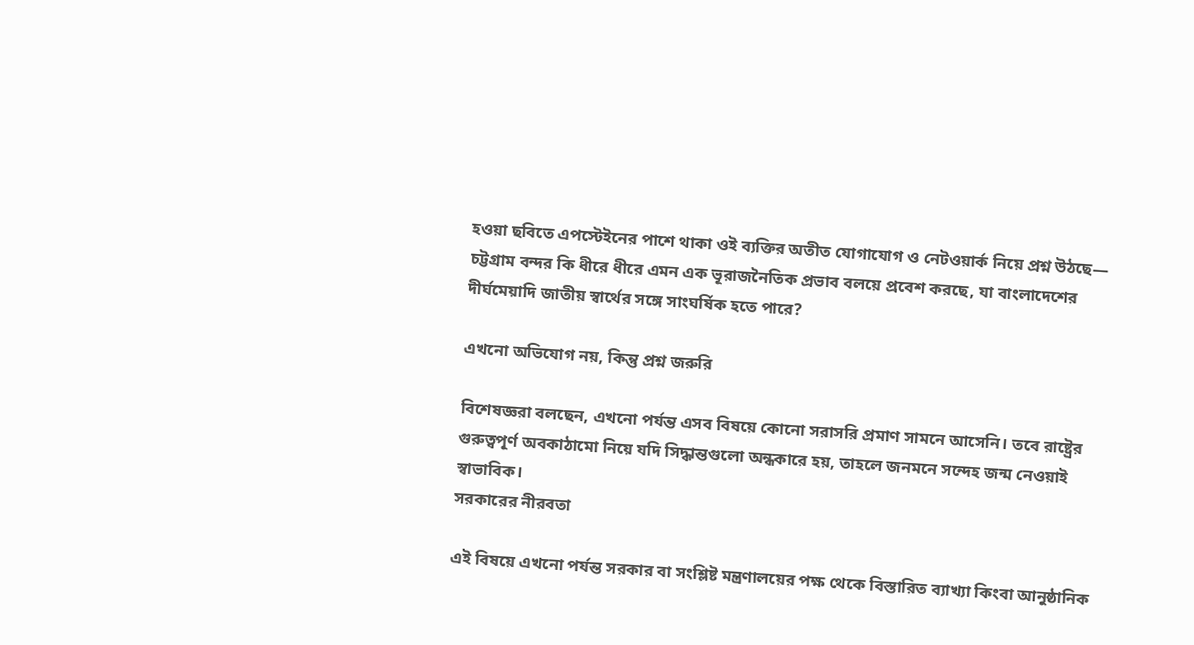হওয়া ছবিতে এপস্টেইনের পাশে থাকা ওই ব্যক্তির অতীত যোগাযোগ ও নেটওয়ার্ক নিয়ে প্রশ্ন উঠছে— চট্টগ্রাম বন্দর কি ধীরে ধীরে এমন এক ভূরাজনৈতিক প্রভাব বলয়ে প্রবেশ করছে, যা বাংলাদেশের দীর্ঘমেয়াদি জাতীয় স্বার্থের সঙ্গে সাংঘর্ষিক হতে পারে?

এখনো অভিযোগ নয়, কিন্তু প্রশ্ন জরুরি

বিশেষজ্ঞরা বলছেন, এখনো পর্যন্ত এসব বিষয়ে কোনো সরাসরি প্রমাণ সামনে আসেনি। তবে রাষ্ট্রের গুরুত্বপূর্ণ অবকাঠামো নিয়ে যদি সিদ্ধান্তগুলো অন্ধকারে হয়, তাহলে জনমনে সন্দেহ জন্ম নেওয়াই স্বাভাবিক।
সরকারের নীরবতা

এই বিষয়ে এখনো পর্যন্ত সরকার বা সংশ্লিষ্ট মন্ত্রণালয়ের পক্ষ থেকে বিস্তারিত ব্যাখ্যা কিংবা আনুষ্ঠানিক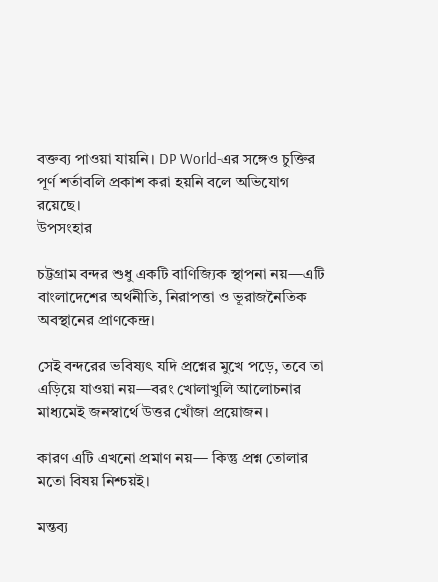বক্তব্য পাওয়া যায়নি। DP World-এর সঙ্গেও চুক্তির পূর্ণ শর্তাবলি প্রকাশ করা হয়নি বলে অভিযোগ রয়েছে।
উপসংহার

চট্টগ্রাম বন্দর শুধু একটি বাণিজ্যিক স্থাপনা নয়—এটি বাংলাদেশের অর্থনীতি, নিরাপত্তা ও ভূরাজনৈতিক অবস্থানের প্রাণকেন্দ্র।

সেই বন্দরের ভবিষ্যৎ যদি প্রশ্নের মুখে পড়ে, তবে তা এড়িয়ে যাওয়া নয়—বরং খোলাখুলি আলোচনার মাধ্যমেই জনস্বার্থে উত্তর খোঁজা প্রয়োজন।

কারণ এটি এখনো প্রমাণ নয়— কিন্তু প্রশ্ন তোলার মতো বিষয় নিশ্চয়ই।

মন্তব্য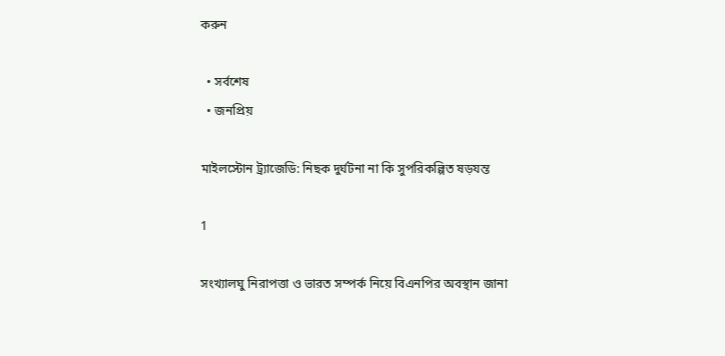করুন

  • সর্বশেষ
  • জনপ্রিয়

মাইলস্টোন ট্র্যাজেডি: নিছক দুর্ঘটনা না কি সুপরিকল্পিত ষড়যন্ত

1

সংখ্যালঘু নিরাপত্তা ও ভারত সম্পর্ক নিয়ে বিএনপির অবস্থান জানা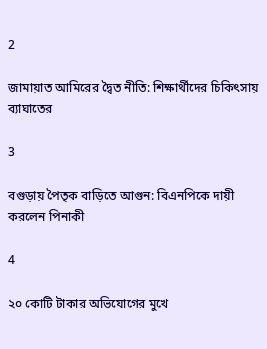2

জামায়াত আমিরের দ্বৈত নীতি: শিক্ষার্থীদের চিকিৎসায় ব্যাঘাতের

3

বগুড়ায় পৈতৃক বাড়িতে আগুন: বিএনপিকে দায়ী করলেন পিনাকী

4

২০ কোটি টাকার অভিযোগের মুখে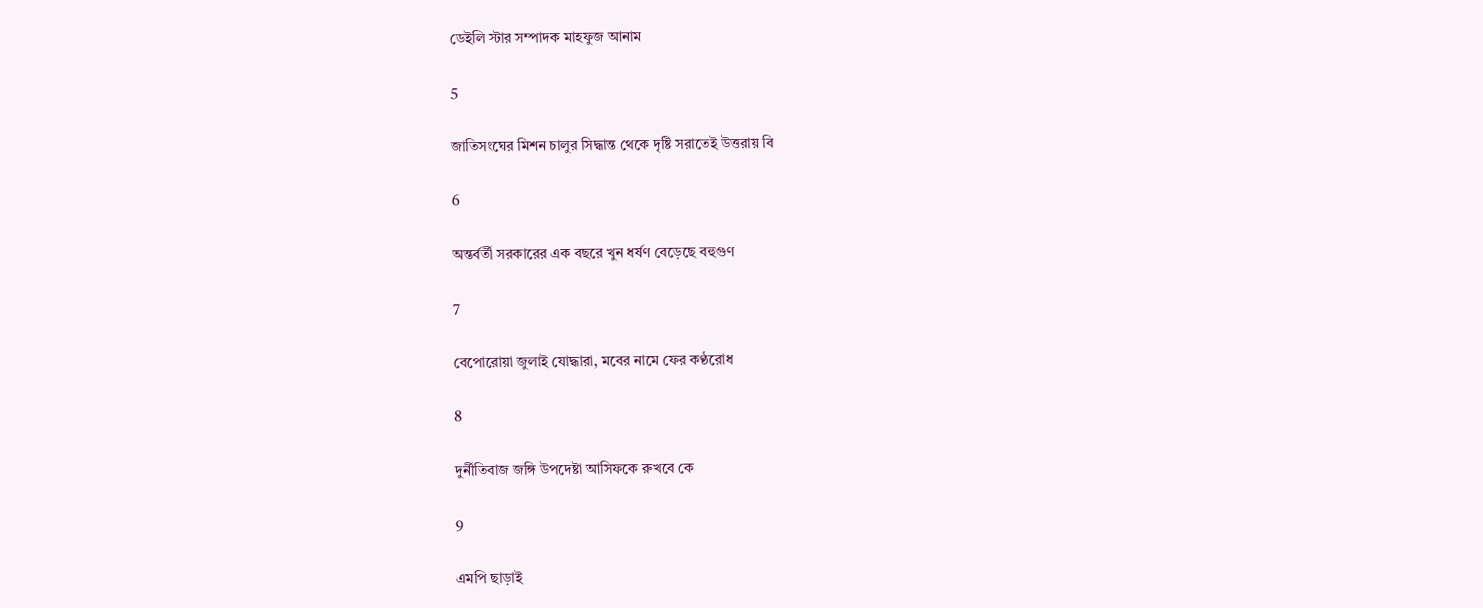ডেইলি স্টার সম্পাদক মাহফুজ আনাম

5

জাতিসংঘের মিশন চালুর সিদ্ধান্ত থেকে দৃষ্টি সরাতেই উত্তরায় বি

6

অন্তর্বর্তী সরকারের এক বছরে খুন ধর্ষণ বেড়েছে বহুগুণ

7

বেপোরোয়া জুলাই যোদ্ধারা, মবের নামে ফের কণ্ঠরোধ

8

দুর্নীতিবাজ জঙ্গি উপদেষ্টা আসিফকে রুখবে কে

9

এমপি ছাড়াই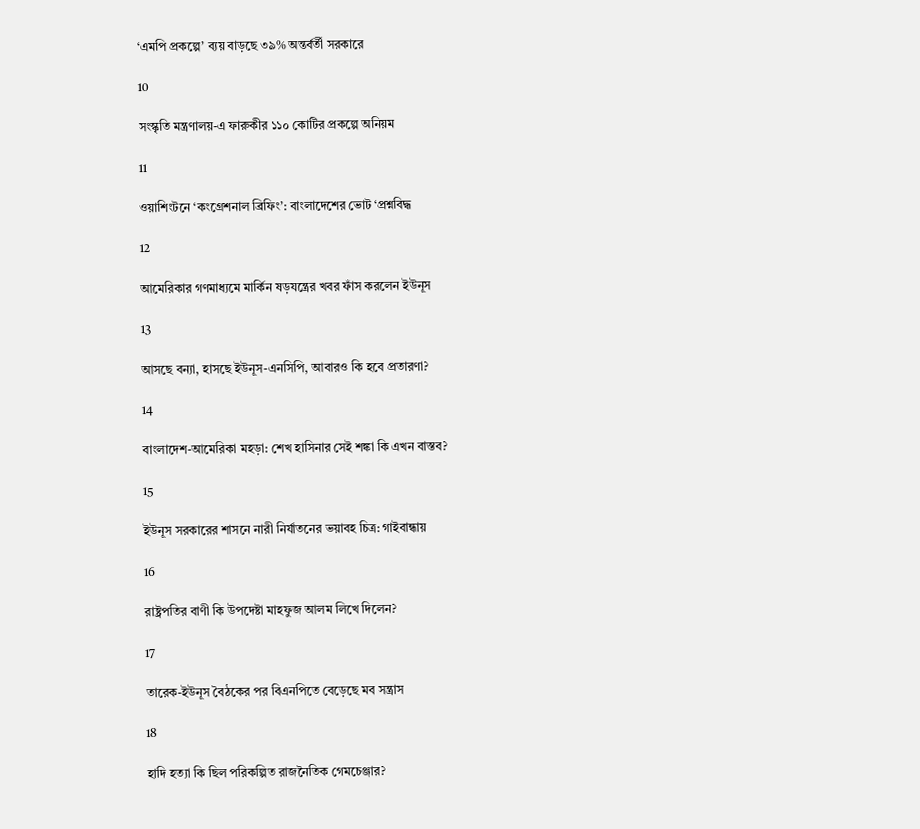‘এমপি প্রকল্পে’ ব্যয় বাড়ছে ৩৯% অন্তর্বর্তী সরকারে

10

সংস্কৃতি মন্ত্রণালয়-এ ফারুকীর ১১০ কোটির প্রকল্পে অনিয়ম

11

ওয়াশিংটনে ‘কংগ্রেশনাল ব্রিফিং’: বাংলাদেশের ভোট ‘প্রশ্নবিদ্ধ

12

আমেরিকার গণমাধ্যমে মার্কিন ষড়যন্ত্রের খবর ফাঁস করলেন ইউনূস

13

আসছে বন্যা, হাসছে ইউনূস-এনসিপি, আবারও কি হবে প্রতারণা?

14

বাংলাদেশ-আমেরিকা মহড়া: শেখ হাসিনার সেই শঙ্কা কি এখন বাস্তব?

15

ইউনূস সরকারের শাসনে নারী নির্যাতনের ভয়াবহ চিত্র: গাইবান্ধায়

16

রাষ্ট্রপতির বাণী কি উপদেষ্টা মাহফুজ আলম লিখে দিলেন?

17

তারেক-ইউনূস বৈঠকের পর বিএনপিতে বেড়েছে মব সন্ত্রাস

18

হাদি হত্যা কি ছিল পরিকল্পিত রাজনৈতিক গেমচেঞ্জার?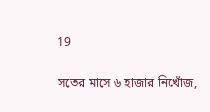19

সতের মাসে ৬ হাজার নিখোঁজ,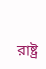রাষ্ট্র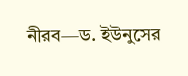নীরব—ড. ইউনুসের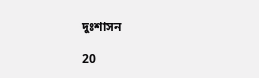দুঃশাসন

20